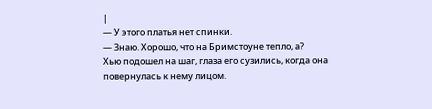|
— У этого платья нет спинки.
— Знаю. Хорошо, что на Бримстоуне тепло, а?
Хью подошел на шаг, глаза его сузились, когда она повернулась к нему лицом.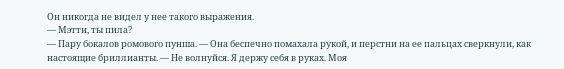Он никогда не видел у нее такого выражения.
— Мэтти, ты пила?
— Пару бокалов ромового пунша. — Она беспечно помахала рукой, и перстни на ее пальцах сверкнули, как настоящие бриллианты. — Не волнуйся. Я держу себя в руках. Моя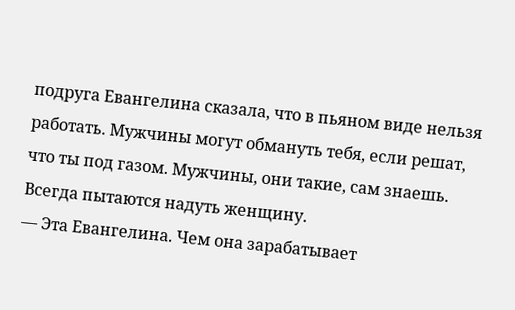подруга Евангелина сказала, что в пьяном виде нельзя работать. Мужчины могут обмануть тебя, если решат, что ты под газом. Мужчины, они такие, сам знаешь. Всегда пытаются надуть женщину.
— Эта Евангелина. Чем она зарабатывает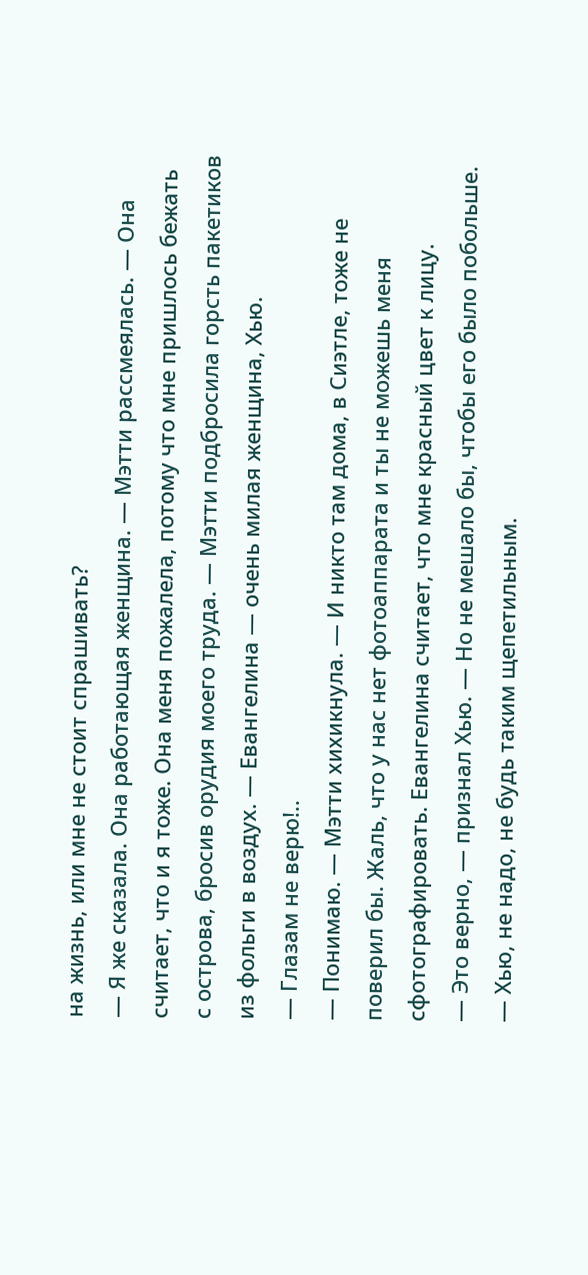на жизнь, или мне не стоит спрашивать?
— Я же сказала. Она работающая женщина. — Мэтти рассмеялась. — Она считает, что и я тоже. Она меня пожалела, потому что мне пришлось бежать с острова, бросив орудия моего труда. — Мэтти подбросила горсть пакетиков из фольги в воздух. — Евангелина — очень милая женщина, Хью.
— Глазам не верю!..
— Понимаю. — Мэтти хихикнула. — И никто там дома, в Сиэтле, тоже не поверил бы. Жаль, что у нас нет фотоаппарата и ты не можешь меня сфотографировать. Евангелина считает, что мне красный цвет к лицу.
— Это верно, — признал Хью. — Но не мешало бы, чтобы его было побольше.
— Хью, не надо, не будь таким щепетильным.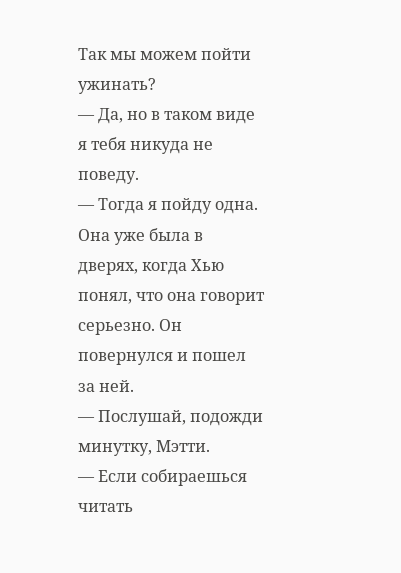Так мы можем пойти ужинать?
— Да, но в таком виде я тебя никуда не поведу.
— Тогда я пойду одна.
Она уже была в дверях, когда Хью понял, что она говорит серьезно. Он повернулся и пошел за ней.
— Послушай, подожди минутку, Мэтти.
— Если собираешься читать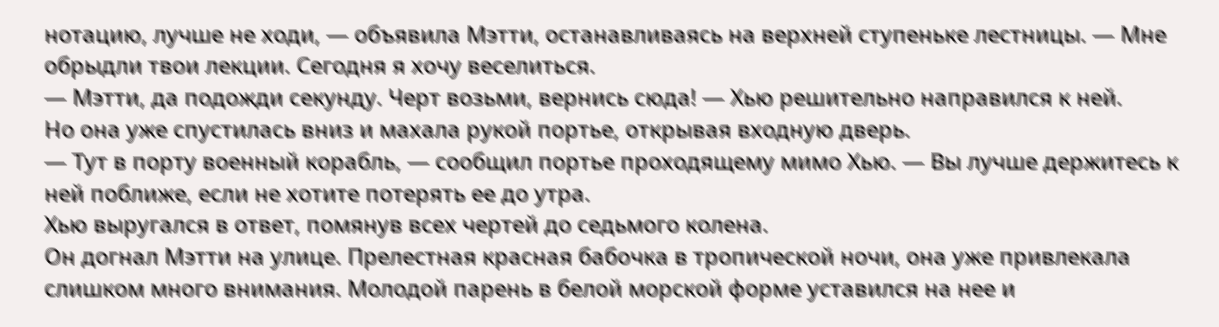нотацию, лучше не ходи, — объявила Мэтти, останавливаясь на верхней ступеньке лестницы. — Мне обрыдли твои лекции. Сегодня я хочу веселиться.
— Мэтти, да подожди секунду. Черт возьми, вернись сюда! — Хью решительно направился к ней.
Но она уже спустилась вниз и махала рукой портье, открывая входную дверь.
— Тут в порту военный корабль, — сообщил портье проходящему мимо Хью. — Вы лучше держитесь к ней поближе, если не хотите потерять ее до утра.
Хью выругался в ответ, помянув всех чертей до седьмого колена.
Он догнал Мэтти на улице. Прелестная красная бабочка в тропической ночи, она уже привлекала слишком много внимания. Молодой парень в белой морской форме уставился на нее и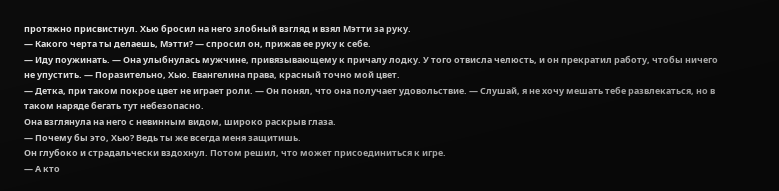протяжно присвистнул. Хью бросил на него злобный взгляд и взял Мэтти за руку.
— Какого черта ты делаешь, Мэтти? — спросил он, прижав ее руку к себе.
— Иду поужинать. — Она улыбнулась мужчине, привязывающему к причалу лодку. У того отвисла челюсть, и он прекратил работу, чтобы ничего не упустить. — Поразительно, Хью. Евангелина права, красный точно мой цвет.
— Детка, при таком покрое цвет не играет роли. — Он понял, что она получает удовольствие. — Слушай, я не хочу мешать тебе развлекаться, но в таком наряде бегать тут небезопасно.
Она взглянула на него с невинным видом, широко раскрыв глаза.
— Почему бы это, Хью? Ведь ты же всегда меня защитишь.
Он глубоко и страдальчески вздохнул. Потом решил, что может присоединиться к игре.
— А кто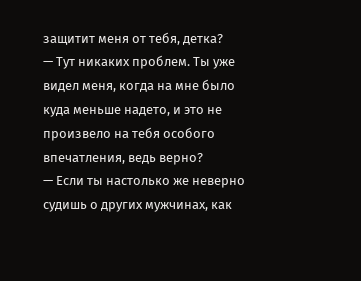защитит меня от тебя, детка?
— Тут никаких проблем. Ты уже видел меня, когда на мне было куда меньше надето, и это не произвело на тебя особого впечатления, ведь верно?
— Если ты настолько же неверно судишь о других мужчинах, как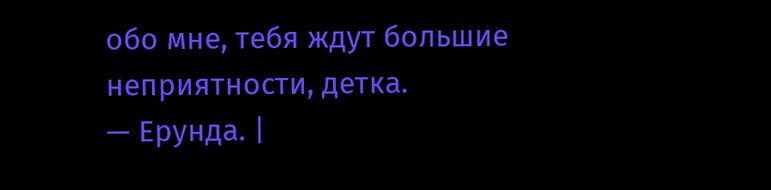обо мне, тебя ждут большие неприятности, детка.
— Ерунда. |